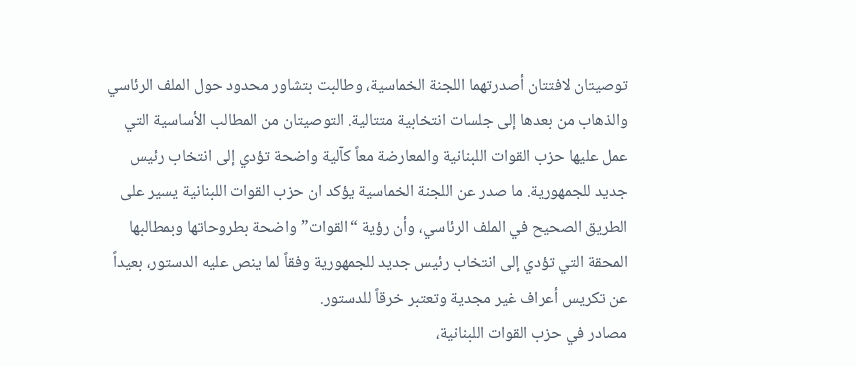توصيتان لافتتان أصدرتهما اللجنة الخماسية، وطالبت بتشاور محدود حول الملف الرئاسي والذهاب من بعدها إلى جلسات انتخابية متتالية. التوصيتان من المطالب الأساسية التي عمل عليها حزب القوات اللبنانية والمعارضة معاً كآلية واضحة تؤدي إلى انتخاب رئيس جديد للجمهورية. ما صدر عن اللجنة الخماسية يؤكد ان حزب القوات اللبنانية يسير على الطريق الصحيح في الملف الرئاسي، وأن رؤية “القوات” واضحة بطروحاتها وبمطالبها المحقة التي تؤدي إلى انتخاب رئيس جديد للجمهورية وفقاً لما ينص عليه الدستور، بعيداً عن تكريس أعراف غير مجدية وتعتبر خرقاً للدستور.
مصادر في حزب القوات اللبنانية،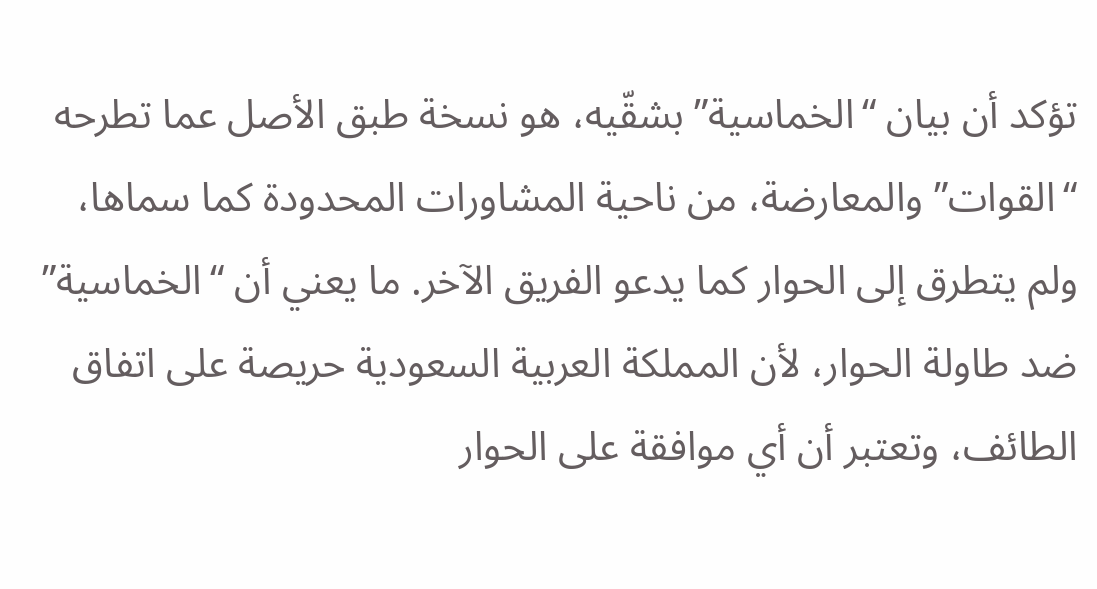تؤكد أن بيان “الخماسية” بشقّيه، هو نسخة طبق الأصل عما تطرحه “القوات” والمعارضة، من ناحية المشاورات المحدودة كما سماها، ولم يتطرق إلى الحوار كما يدعو الفريق الآخر. ما يعني أن “الخماسية” ضد طاولة الحوار، لأن المملكة العربية السعودية حريصة على اتفاق الطائف، وتعتبر أن أي موافقة على الحوار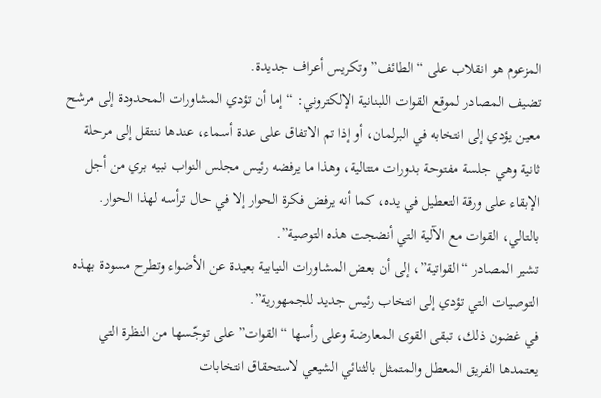المزعوم هو انقلاب على “الطائف” وتكريس أعراف جديدة.
تضيف المصادر لموقع القوات اللبنانية الإلكتروني: “إما أن تؤدي المشاورات المحدودة إلى مرشح معين يؤدي إلى انتخابه في البرلمان، أو إذا تم الاتفاق على عدة أسماء، عندها ننتقل إلى مرحلة ثانية وهي جلسة مفتوحة بدورات متتالية، وهذا ما يرفضه رئيس مجلس النواب نبيه بري من أجل الإبقاء على ورقة التعطيل في يده، كما أنه يرفض فكرة الحوار إلا في حال ترأسه لهذا الحوار. بالتالي، القوات مع الآلية التي أنضجت هذه التوصية”.
تشير المصادر “القواتية”، إلى أن بعض المشاورات النيابية بعيدة عن الأضواء وتطرح مسودة بهذه التوصيات التي تؤدي إلى انتخاب رئيس جديد للجمهورية”.
في غضون ذلك، تبقى القوى المعارضة وعلى رأسها “القوات” على توجّسها من النظرة التي يعتمدها الفريق المعطل والمتمثل بالثنائي الشيعي لاستحقاق انتخابات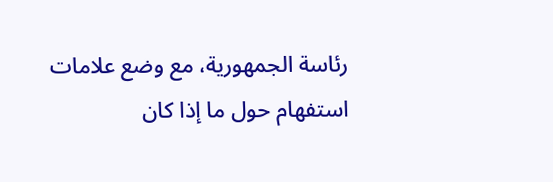رئاسة الجمهورية، مع وضع علامات استفهام حول ما إذا كان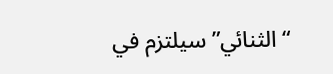“الثنائي” سيلتزم في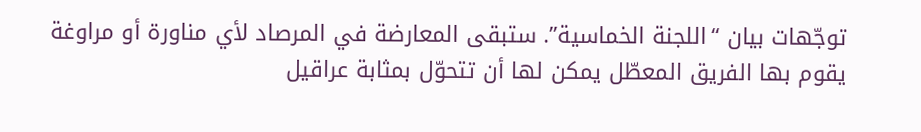توجّهات بيان “اللجنة الخماسية”. ستبقى المعارضة في المرصاد لأي مناورة أو مراوغة يقوم بها الفريق المعطّل يمكن لها أن تتحوّل بمثابة عراقيل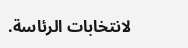لانتخابات الرئاسة.